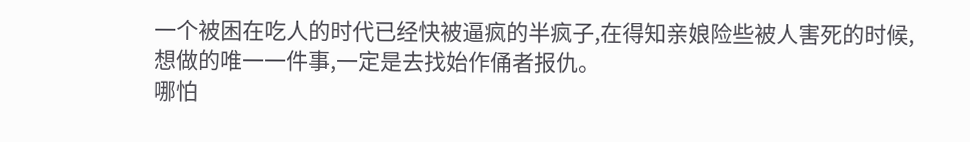一个被困在吃人的时代已经快被逼疯的半疯子,在得知亲娘险些被人害死的时候,想做的唯一一件事,一定是去找始作俑者报仇。
哪怕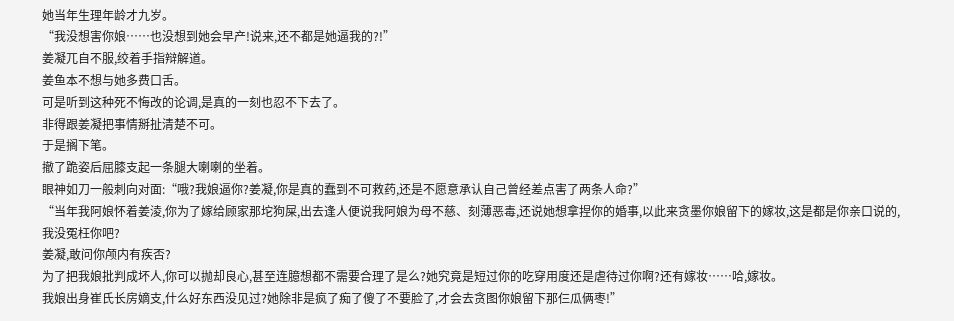她当年生理年龄才九岁。
“我没想害你娘……也没想到她会早产!说来,还不都是她逼我的?!”
姜凝兀自不服,绞着手指辩解道。
姜鱼本不想与她多费口舌。
可是听到这种死不悔改的论调,是真的一刻也忍不下去了。
非得跟姜凝把事情掰扯清楚不可。
于是搁下笔。
撤了跪姿后屈膝支起一条腿大喇喇的坐着。
眼神如刀一般刺向对面:“哦?我娘逼你?姜凝,你是真的蠢到不可救药,还是不愿意承认自己曾经差点害了两条人命?”
“当年我阿娘怀着姜淩,你为了嫁给顾家那坨狗屎,出去逢人便说我阿娘为母不慈、刻薄恶毒,还说她想拿捏你的婚事,以此来贪墨你娘留下的嫁妆,这是都是你亲口说的,我没冤枉你吧?
姜凝,敢问你颅内有疾否?
为了把我娘批判成坏人,你可以抛却良心,甚至连臆想都不需要合理了是么?她究竟是短过你的吃穿用度还是虐待过你啊?还有嫁妆……哈,嫁妆。
我娘出身崔氏长房嫡支,什么好东西没见过?她除非是疯了痴了傻了不要脸了,才会去贪图你娘留下那仨瓜俩枣!”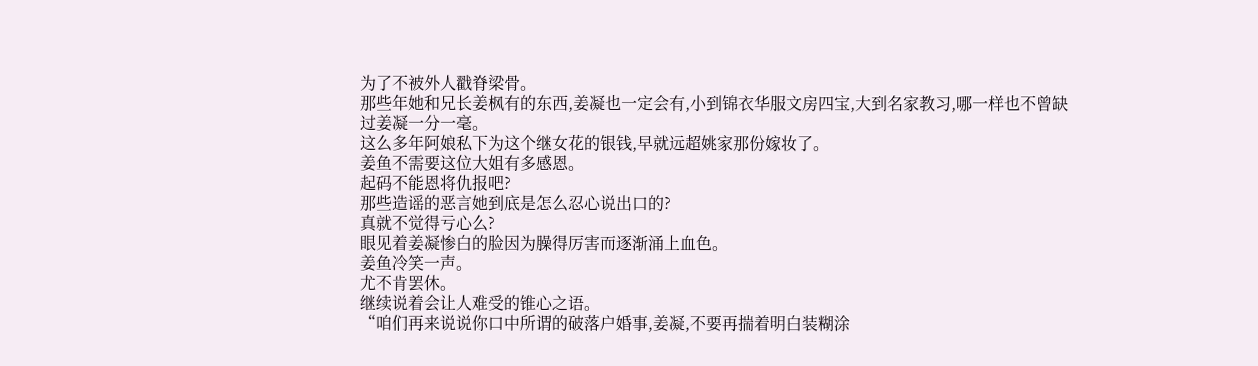为了不被外人戳脊梁骨。
那些年她和兄长姜枫有的东西,姜凝也一定会有,小到锦衣华服文房四宝,大到名家教习,哪一样也不曾缺过姜凝一分一毫。
这么多年阿娘私下为这个继女花的银钱,早就远超姚家那份嫁妆了。
姜鱼不需要这位大姐有多感恩。
起码不能恩将仇报吧?
那些造谣的恶言她到底是怎么忍心说出口的?
真就不觉得亏心么?
眼见着姜凝惨白的脸因为臊得厉害而逐渐涌上血色。
姜鱼冷笑一声。
尤不肯罢休。
继续说着会让人难受的锥心之语。
“咱们再来说说你口中所谓的破落户婚事,姜凝,不要再揣着明白装糊涂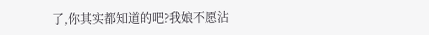了,你其实都知道的吧?我娘不愿沾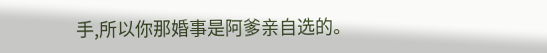手,所以你那婚事是阿爹亲自选的。